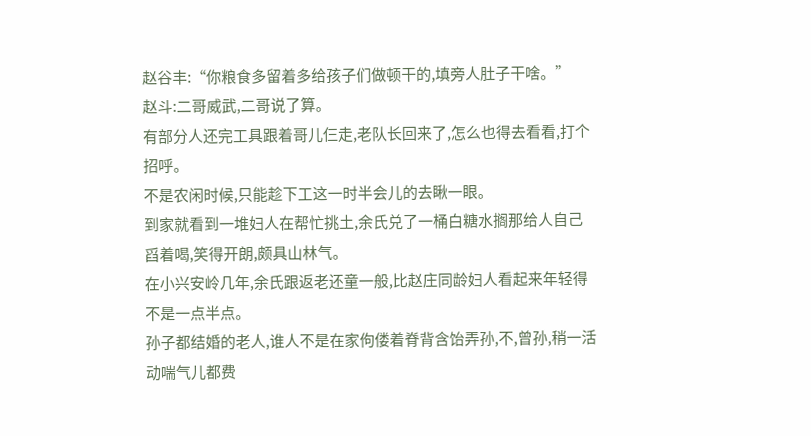赵谷丰:“你粮食多留着多给孩子们做顿干的,填旁人肚子干啥。”
赵斗:二哥威武,二哥说了算。
有部分人还完工具跟着哥儿仨走,老队长回来了,怎么也得去看看,打个招呼。
不是农闲时候,只能趁下工这一时半会儿的去瞅一眼。
到家就看到一堆妇人在帮忙挑土,余氏兑了一桶白糖水搁那给人自己舀着喝,笑得开朗,颇具山林气。
在小兴安岭几年,余氏跟返老还童一般,比赵庄同龄妇人看起来年轻得不是一点半点。
孙子都结婚的老人,谁人不是在家佝偻着脊背含饴弄孙,不,曾孙,稍一活动喘气儿都费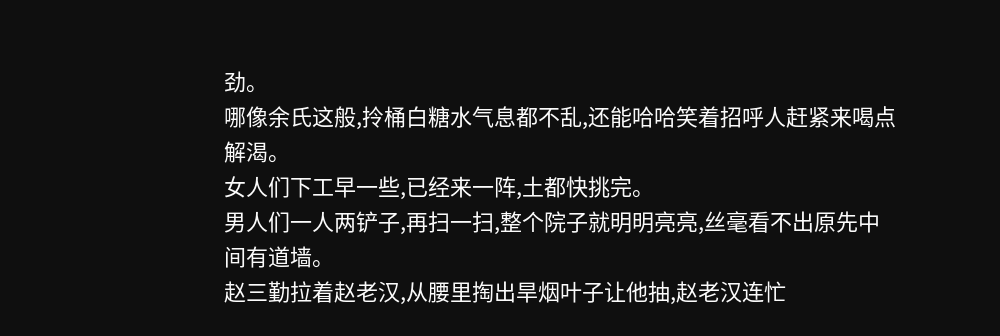劲。
哪像余氏这般,拎桶白糖水气息都不乱,还能哈哈笑着招呼人赶紧来喝点解渴。
女人们下工早一些,已经来一阵,土都快挑完。
男人们一人两铲子,再扫一扫,整个院子就明明亮亮,丝毫看不出原先中间有道墙。
赵三勤拉着赵老汉,从腰里掏出旱烟叶子让他抽,赵老汉连忙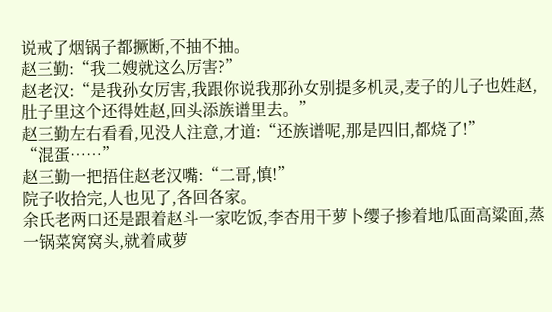说戒了烟锅子都撅断,不抽不抽。
赵三勤:“我二嫂就这么厉害?”
赵老汉:“是我孙女厉害,我跟你说我那孙女别提多机灵,麦子的儿子也姓赵,肚子里这个还得姓赵,回头添族谱里去。”
赵三勤左右看看,见没人注意,才道:“还族谱呢,那是四旧,都烧了!”
“混蛋……”
赵三勤一把捂住赵老汉嘴:“二哥,慎!”
院子收拾完,人也见了,各回各家。
余氏老两口还是跟着赵斗一家吃饭,李杏用干萝卜缨子掺着地瓜面高粱面,蒸一锅菜窝窝头,就着咸萝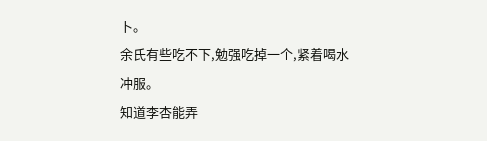卜。
余氏有些吃不下,勉强吃掉一个,紧着喝水冲服。
知道李杏能弄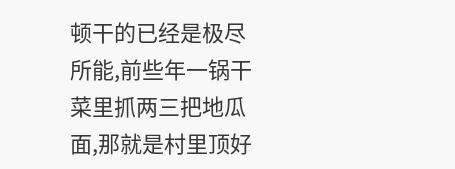顿干的已经是极尽所能,前些年一锅干菜里抓两三把地瓜面,那就是村里顶好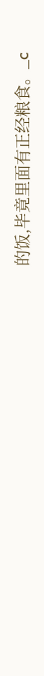的饭,毕竟里面有正经粮食。_c